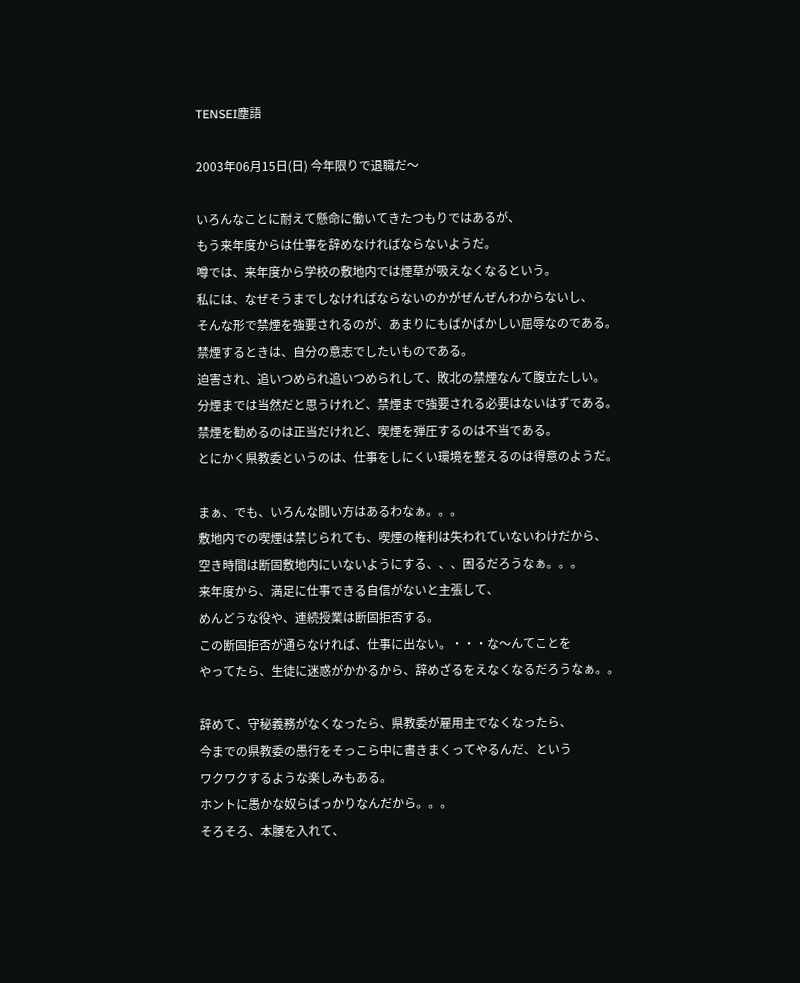TENSEI塵語

2003年06月15日(日) 今年限りで退職だ〜

いろんなことに耐えて懸命に働いてきたつもりではあるが、
もう来年度からは仕事を辞めなければならないようだ。
噂では、来年度から学校の敷地内では煙草が吸えなくなるという。
私には、なぜそうまでしなければならないのかがぜんぜんわからないし、
そんな形で禁煙を強要されるのが、あまりにもばかばかしい屈辱なのである。
禁煙するときは、自分の意志でしたいものである。
迫害され、追いつめられ追いつめられして、敗北の禁煙なんて腹立たしい。
分煙までは当然だと思うけれど、禁煙まで強要される必要はないはずである。
禁煙を勧めるのは正当だけれど、喫煙を弾圧するのは不当である。
とにかく県教委というのは、仕事をしにくい環境を整えるのは得意のようだ。

まぁ、でも、いろんな闘い方はあるわなぁ。。。
敷地内での喫煙は禁じられても、喫煙の権利は失われていないわけだから、
空き時間は断固敷地内にいないようにする、、、困るだろうなぁ。。。
来年度から、満足に仕事できる自信がないと主張して、
めんどうな役や、連続授業は断固拒否する。
この断固拒否が通らなければ、仕事に出ない。・・・な〜んてことを
やってたら、生徒に迷惑がかかるから、辞めざるをえなくなるだろうなぁ。。

辞めて、守秘義務がなくなったら、県教委が雇用主でなくなったら、
今までの県教委の愚行をそっこら中に書きまくってやるんだ、という
ワクワクするような楽しみもある。
ホントに愚かな奴らばっかりなんだから。。。
そろそろ、本腰を入れて、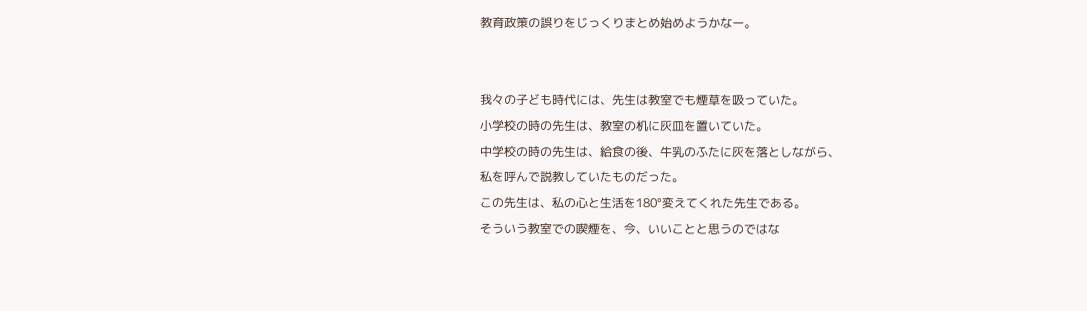教育政策の誤りをじっくりまとめ始めようかなー。


我々の子ども時代には、先生は教室でも煙草を吸っていた。
小学校の時の先生は、教室の机に灰皿を置いていた。
中学校の時の先生は、給食の後、牛乳のふたに灰を落としながら、
私を呼んで説教していたものだった。
この先生は、私の心と生活を180°変えてくれた先生である。
そういう教室での喫煙を、今、いいことと思うのではな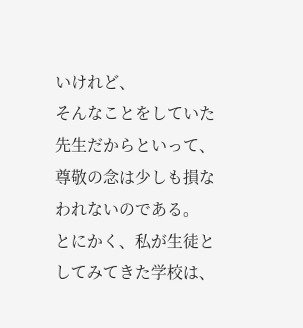いけれど、
そんなことをしていた先生だからといって、
尊敬の念は少しも損なわれないのである。
とにかく、私が生徒としてみてきた学校は、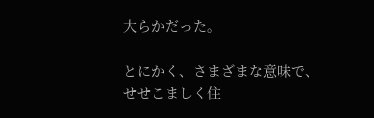大らかだった。

とにかく、さまざまな意味で、
せせこましく住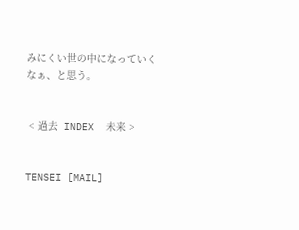みにくい世の中になっていくなぁ、と思う。


 < 過去  INDEX  未来 >


TENSEI [MAIL]